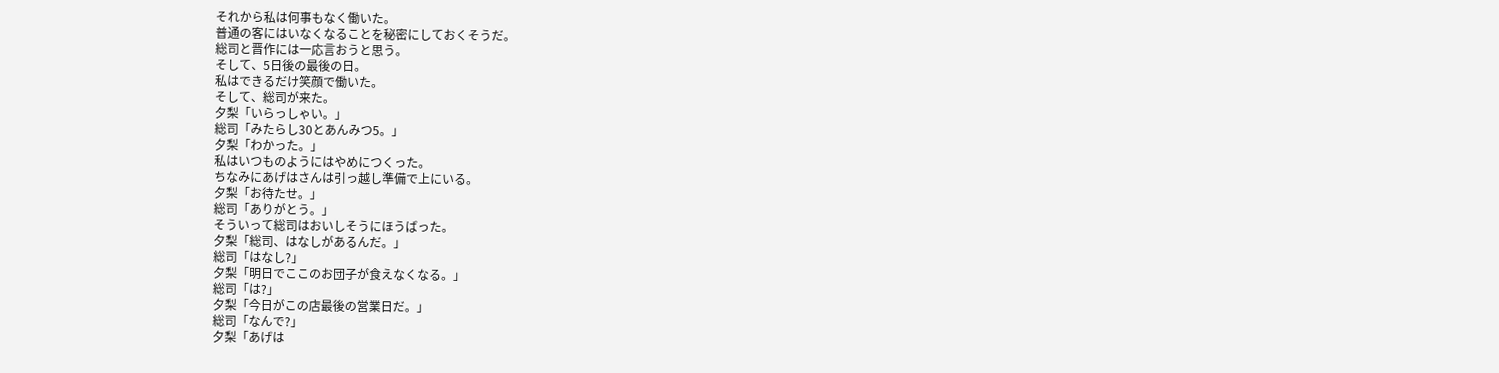それから私は何事もなく働いた。
普通の客にはいなくなることを秘密にしておくそうだ。
総司と晋作には一応言おうと思う。
そして、5日後の最後の日。
私はできるだけ笑顔で働いた。
そして、総司が来た。
夕梨「いらっしゃい。」
総司「みたらし30とあんみつ5。」
夕梨「わかった。」
私はいつものようにはやめにつくった。
ちなみにあげはさんは引っ越し準備で上にいる。
夕梨「お待たせ。」
総司「ありがとう。」
そういって総司はおいしそうにほうばった。
夕梨「総司、はなしがあるんだ。」
総司「はなし?」
夕梨「明日でここのお団子が食えなくなる。」
総司「は?」
夕梨「今日がこの店最後の営業日だ。」
総司「なんで?」
夕梨「あげは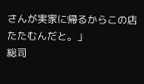さんが実家に帰るからこの店たたむんだと。」
総司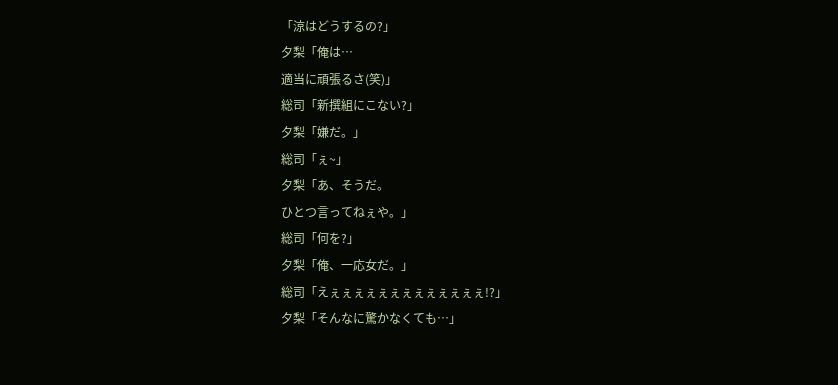「涼はどうするの?」
夕梨「俺は…
適当に頑張るさ(笑)」
総司「新撰組にこない?」
夕梨「嫌だ。」
総司「ぇ~」
夕梨「あ、そうだ。
ひとつ言ってねぇや。」
総司「何を?」
夕梨「俺、一応女だ。」
総司「えぇぇぇぇぇぇぇぇぇぇぇぇぇ!?」
夕梨「そんなに驚かなくても…」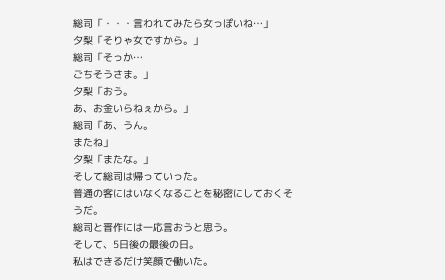総司「・・・言われてみたら女っぽいね…」
夕梨「そりゃ女ですから。」
総司「そっか…
ごちそうさま。」
夕梨「おう。
あ、お金いらねぇから。」
総司「あ、うん。
またね」
夕梨「またな。」
そして総司は帰っていった。
普通の客にはいなくなることを秘密にしておくそうだ。
総司と晋作には一応言おうと思う。
そして、5日後の最後の日。
私はできるだけ笑顔で働いた。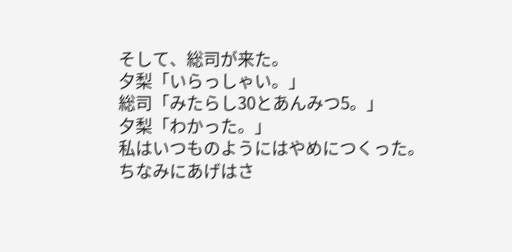そして、総司が来た。
夕梨「いらっしゃい。」
総司「みたらし30とあんみつ5。」
夕梨「わかった。」
私はいつものようにはやめにつくった。
ちなみにあげはさ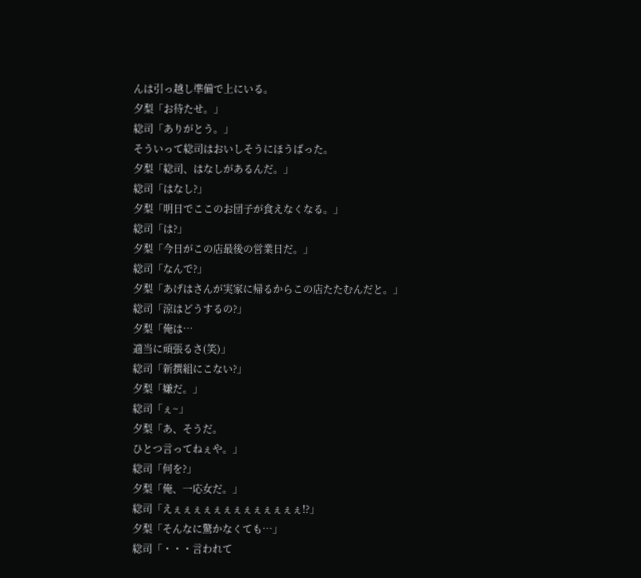んは引っ越し準備で上にいる。
夕梨「お待たせ。」
総司「ありがとう。」
そういって総司はおいしそうにほうばった。
夕梨「総司、はなしがあるんだ。」
総司「はなし?」
夕梨「明日でここのお団子が食えなくなる。」
総司「は?」
夕梨「今日がこの店最後の営業日だ。」
総司「なんで?」
夕梨「あげはさんが実家に帰るからこの店たたむんだと。」
総司「涼はどうするの?」
夕梨「俺は…
適当に頑張るさ(笑)」
総司「新撰組にこない?」
夕梨「嫌だ。」
総司「ぇ~」
夕梨「あ、そうだ。
ひとつ言ってねぇや。」
総司「何を?」
夕梨「俺、一応女だ。」
総司「えぇぇぇぇぇぇぇぇぇぇぇぇぇ!?」
夕梨「そんなに驚かなくても…」
総司「・・・言われて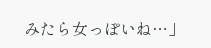みたら女っぽいね…」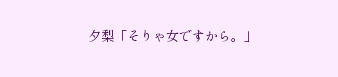夕梨「そりゃ女ですから。」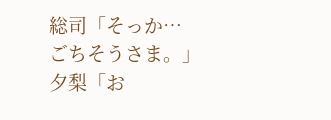総司「そっか…
ごちそうさま。」
夕梨「お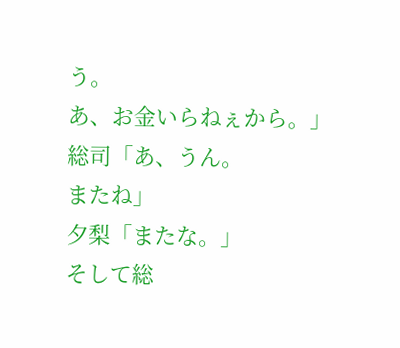う。
あ、お金いらねぇから。」
総司「あ、うん。
またね」
夕梨「またな。」
そして総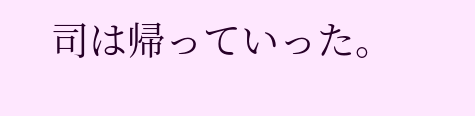司は帰っていった。